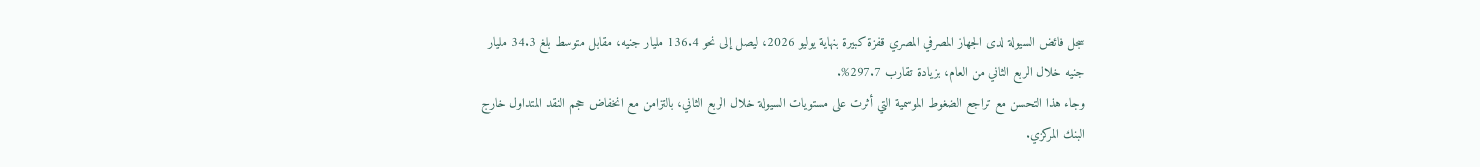سجل فائض السيولة لدى الجهاز المصرفي المصري قفزة كبيرة بنهاية يوليو 2026، ليصل إلى نحو 136.4 مليار جنيه، مقابل متوسط بلغ 34.3 مليار جنيه خلال الربع الثاني من العام، بزيادة تقارب 297.7%.
وجاء هذا التحسن مع تراجع الضغوط الموسمية التي أثرت على مستويات السيولة خلال الربع الثاني، بالتزامن مع انخفاض حجم النقد المتداول خارج البنك المركزي.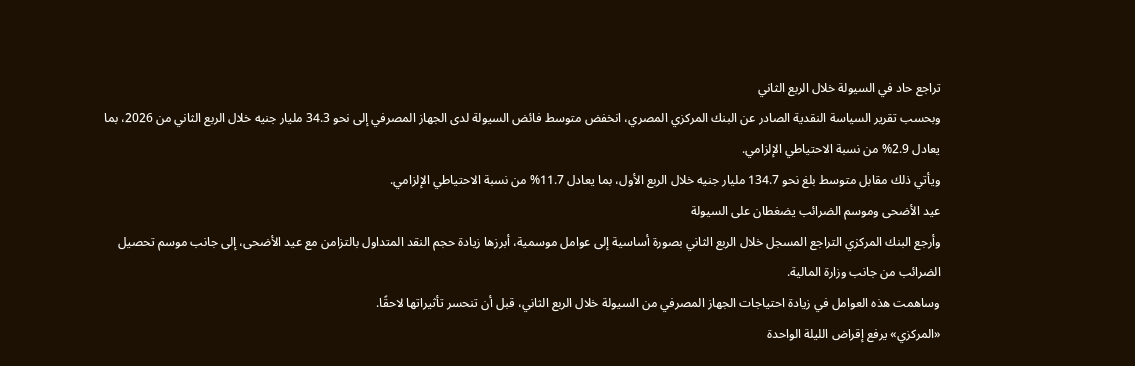تراجع حاد في السيولة خلال الربع الثاني
وبحسب تقرير السياسة النقدية الصادر عن البنك المركزي المصري، انخفض متوسط فائض السيولة لدى الجهاز المصرفي إلى نحو 34.3 مليار جنيه خلال الربع الثاني من 2026، بما يعادل 2.9% من نسبة الاحتياطي الإلزامي.
ويأتي ذلك مقابل متوسط بلغ نحو 134.7 مليار جنيه خلال الربع الأول، بما يعادل 11.7% من نسبة الاحتياطي الإلزامي.
عيد الأضحى وموسم الضرائب يضغطان على السيولة
وأرجع البنك المركزي التراجع المسجل خلال الربع الثاني بصورة أساسية إلى عوامل موسمية، أبرزها زيادة حجم النقد المتداول بالتزامن مع عيد الأضحى، إلى جانب موسم تحصيل الضرائب من جانب وزارة المالية.
وساهمت هذه العوامل في زيادة احتياجات الجهاز المصرفي من السيولة خلال الربع الثاني، قبل أن تنحسر تأثيراتها لاحقًا.
«المركزي» يرفع إقراض الليلة الواحدة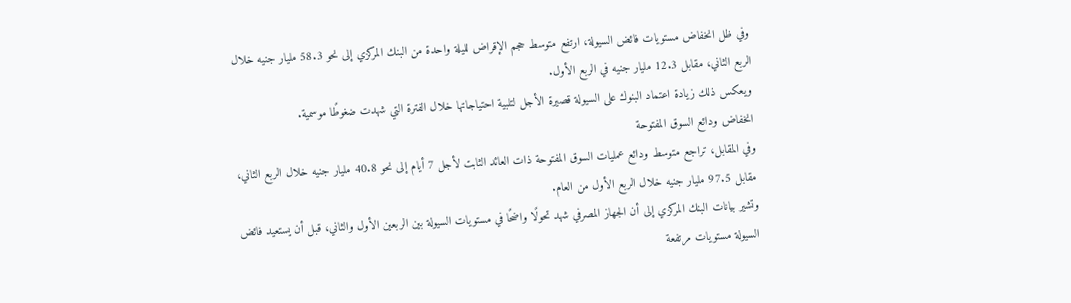وفي ظل انخفاض مستويات فائض السيولة، ارتفع متوسط حجم الإقراض لليلة واحدة من البنك المركزي إلى نحو 58.3 مليار جنيه خلال الربع الثاني، مقابل 12.3 مليار جنيه في الربع الأول.
ويعكس ذلك زيادة اعتماد البنوك على السيولة قصيرة الأجل لتلبية احتياجاتها خلال الفترة التي شهدت ضغوطًا موسمية.
انخفاض ودائع السوق المفتوحة
وفي المقابل، تراجع متوسط ودائع عمليات السوق المفتوحة ذات العائد الثابت لأجل 7 أيام إلى نحو 40.8 مليار جنيه خلال الربع الثاني، مقابل 97.5 مليار جنيه خلال الربع الأول من العام.
وتشير بيانات البنك المركزي إلى أن الجهاز المصرفي شهد تحولًا واضحًا في مستويات السيولة بين الربعين الأول والثاني، قبل أن يستعيد فائض السيولة مستويات مرتفعة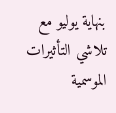بنهاية يوليو مع تلاشي التأثيرات الموسمية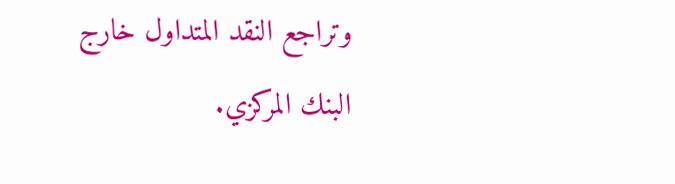وتراجع النقد المتداول خارج البنك المركزي.